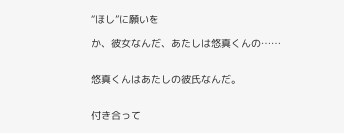“ほし”に願いを

か、彼女なんだ、あたしは悠真くんの……


悠真くんはあたしの彼氏なんだ。


付き合って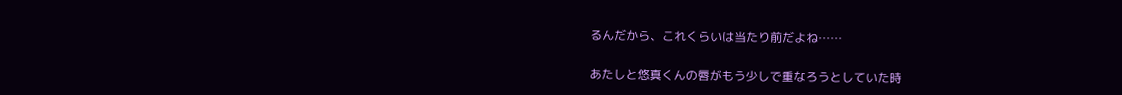るんだから、これくらいは当たり前だよね……


あたしと悠真くんの唇がもう少しで重なろうとしていた時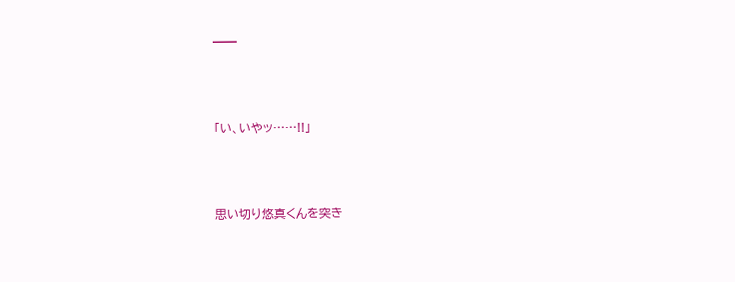━━



「い、いやッ……!!」



思い切り悠真くんを突き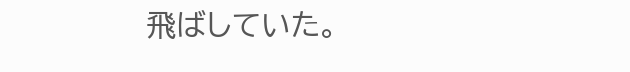飛ばしていた。